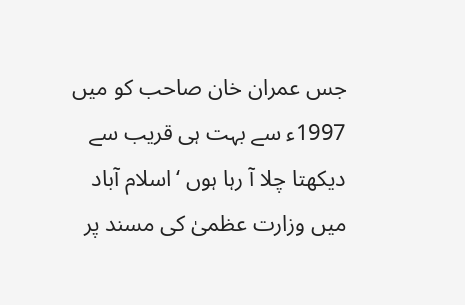جس عمران خان صاحب کو میں 1997ء سے بہت ہی قریب سے دیکھتا چلا آ رہا ہوں ‘اسلام آباد میں وزارت عظمیٰ کی مسند پر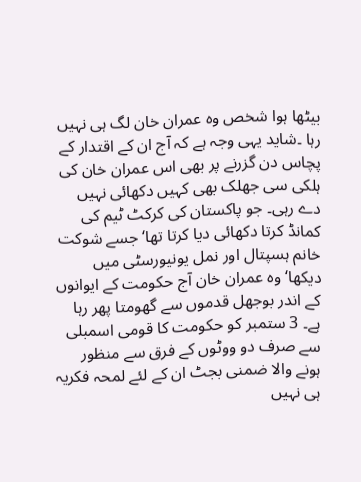بیٹھا ہوا شخص وہ عمران خان لگ ہی نہیں رہا ۔شاید یہی وجہ ہے کہ آج ان کے اقتدار کے پچاس دن گزرنے پر بھی اس عمران خان کی ہلکی سی جھلک بھی کہیں دکھائی نہیں دے رہی۔ جو پاکستان کی کرکٹ ٹیم کی کمانڈ کرتا دکھائی دیا کرتا تھا‘ جسے شوکت خانم ہسپتال اور نمل یونیورسٹی میں دیکھا‘ وہ عمران خان آج حکومت کے ایوانوں کے اندر بوجھل قدموں سے گھومتا پھر رہا ہے۔ 3 ستمبر کو حکومت کا قومی اسمبلی سے صرف دو ووٹوں کے فرق سے منظور ہونے والا ضمنی بجٹ ان کے لئے لمحہ فکریہ ہی نہیں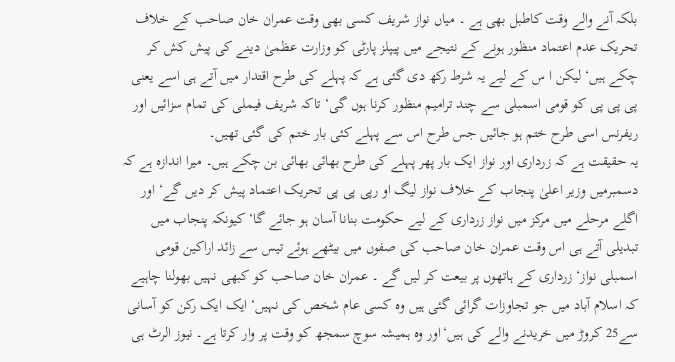بلکہ آنے والے وقت کاطبل بھی ہے ۔ میاں نواز شریف کسی بھی وقت عمران خان صاحب کے خلاف تحریک عدم اعتماد منظور ہونے کے نتیجے میں پیپلز پارٹی کو وزارت عظمیٰ دینے کی پیش کش کر چکے ہیں‘ لیکن ا س کے لیے یہ شرط رکھ دی گئی ہے کہ پہلے کی طرح اقتدار میں آتے ہی اسے یعنی پی پی پی کو قومی اسمبلی سے چند ترامیم منظور کرنا ہوں گی‘ تاکہ شریف فیملی کی تمام سزائیں اور ریفرنس اسی طرح ختم ہو جائیں جس طرح اس سے پہلے کئی بار ختم کی گئی تھیں۔
یہ حقیقت ہے کہ زرداری اور نواز ایک بار پھر پہلے کی طرح بھائی بھائی بن چکے ہیں۔ میرا اندازہ ہے کہ دسمبرمیں وزیر اعلیٰ پنجاب کے خلاف نواز لیگ او رپی پی پی تحریک اعتماد پیش کر دیں گے‘ اور اگلے مرحلے میں مرکز میں نواز زرداری کے لیے حکومت بنانا آسان ہو جائے گا‘ کیونکہ پنجاب میں تبدیلی آتے ہی اس وقت عمران خان صاحب کی صفوں میں بیٹھے ہوئے تیس سے زائد اراکین قومی اسمبلی نواز‘ زرداری کے ہاتھوں پر بیعت کر لیں گے ۔ عمران خان صاحب کو کبھی نہیں بھولنا چاہیے کہ اسلام آباد میں جو تجاوزات گرائی گئی ہیں وہ کسی عام شخص کی نہیں‘ ایک ایک رکن کو آسانی سے25 کروڑ میں خریدنے والے کی ہیں‘اور وہ ہمیشہ سوچ سمجھ کو وقت پر وار کرتا ہے۔ نیوز الرٹ ہی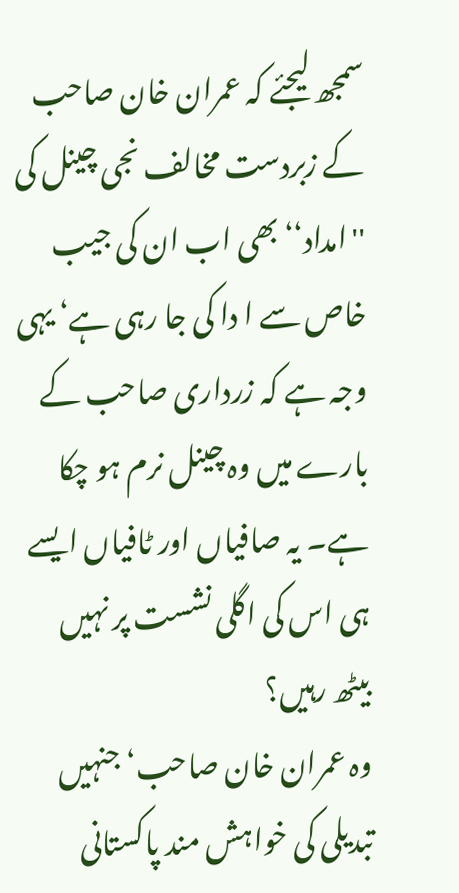سمجھ لیجئے کہ عمران خان صاحب کے زبردست مخالف نجی چینل کی ''امداد‘‘ بھی اب ان کی جیب خاص سے ا دا کی جا رہی ہے‘ یہی وجہ ہے کہ زرداری صاحب کے بارے میں وہ چینل نرم ہو چکا ہے۔ یہ صافیاں اور ٹافیاں ایسے ہی اس کی اگلی نشست پر نہیں بیٹھ رہیں؟
وہ عمران خان صاحب‘ جنہیں تبدیلی کی خواہش مند پاکستانی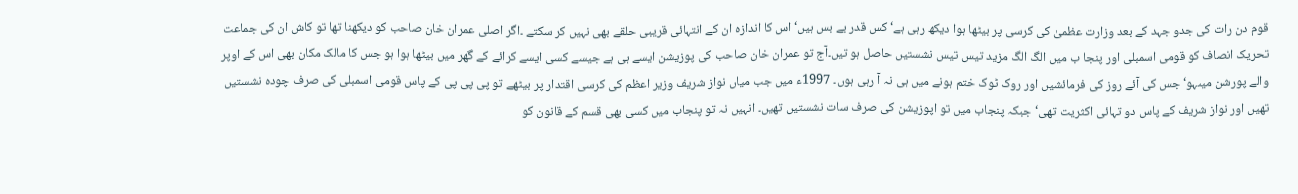قوم دن رات کی جدو جہد کے بعد وزارت عظمیٰ کی کرسی پر بیٹھا ہوا دیکھ رہی ہے‘ کس قدر بے بس ہیں‘ اس کا اندازہ ان کے انتہائی قریبی حلقے بھی نہیں کر سکتے ۔اگر اصلی عمران خان صاحب کو دیکھنا تھا تو کاش ان کی جماعت تحریک انصاف کو قومی اسمبلی اور پنجا ب میں الگ الگ مزید تیس تیس نشستیں حاصل ہو تیں۔آج تو عمران خان صاحب کی پوزیشن ایسے ہی ہے جیسے کسی ایسے کرائے کے گھر میں بیٹھا ہوا ہو جس کا مالک مکان بھی اس کے اوپر والے پورشن میںہو‘ جس کی آئے روز کی فرمائشیں اور روک ٹوک ختم ہونے میں ہی نہ آ رہی ہوں۔ 1997ء میں جب میاں نواز شریف وزیر اعظم کی کرسی اقتدار پر بیٹھے تو پی پی پی کے پاس قومی اسمبلی کی صرف چودہ نشستیں تھیں اور نواز شریف کے پاس دو تہائی اکثریت تھی‘جبکہ پنجاب میں تو اپوزیشن کی صرف سات نشستیں تھیں۔ انہیں نہ تو پنجاب میں کسی بھی قسم کے قانون کو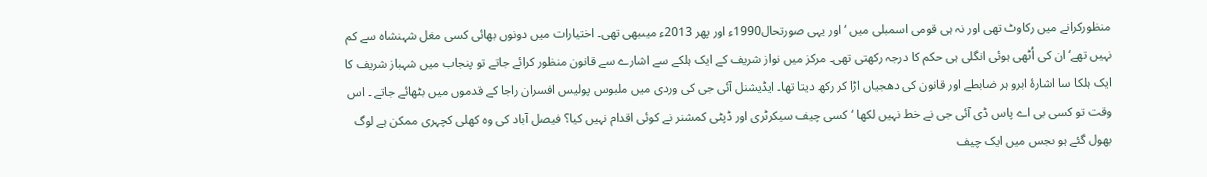منظورکرانے میں رکاوٹ تھی اور نہ ہی قومی اسمبلی میں ‘ اور یہی صورتحال1990ء اور پھر 2013ء میںبھی تھی۔ اختیارات میں دونوں بھائی کسی مغل شہنشاہ سے کم نہیں تھے‘ ان کی اُٹھی ہوئی انگلی ہی حکم کا درجہ رکھتی تھی۔ مرکز میں نواز شریف کے ایک ہلکے سے اشارے سے قانون منظور کرائے جاتے تو پنجاب میں شہباز شریف کا ایک ہلکا سا اشارۂ ابرو ہر ضابطے اور قانون کی دھجیاں اڑا کر رکھ دیتا تھا۔ ایڈیشنل آئی جی کی وردی میں ملبوس پولیس افسران راجا کے قدموں میں بٹھائے جاتے ۔ اس وقت تو کسی بی اے پاس ڈی آئی جی نے خط نہیں لکھا ‘کسی چیف سیکرٹری اور ڈپٹی کمشنر نے کوئی اقدام نہیں کیا؟ فیصل آباد کی وہ کھلی کچہری ممکن ہے لوگ بھول گئے ہو ںجس میں ایک چیف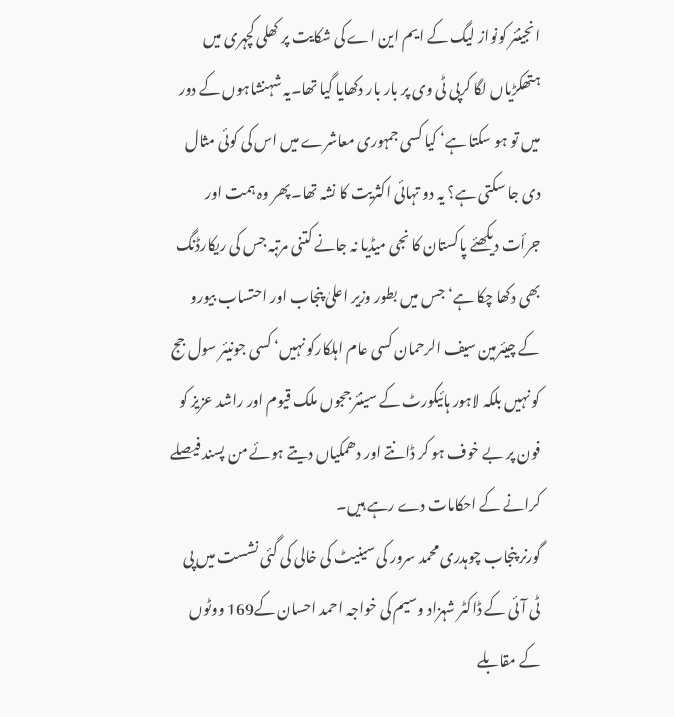انجینئر کونواز لیگ کے ایم این اے کی شکایت پر کھلی کچہری میں ہتھکڑیاں لگا کرپی ٹی وی پر بار بار دکھایا گیا تھا۔یہ شہنشاہوں کے دور میں تو ہو سکتا ہے‘ کیا کسی جمہوری معاشرے میں اس کی کوئی مثال دی جا سکتی ہے؟ یہ دو تہائی اکثریت کا نشہ تھا۔ پھر وہ ہمت اور جرأت دیکھئے پاکستان کا نجی میڈیا نہ جانے کتنی مرتبہ جس کی ریکارڈنگ بھی دکھا چکا ہے‘ جس میں بطور وزیر اعلیٰ پنجاب اور احتساب بیورو کے چیئرمین سیف الرحمان کسی عام اہلکارکو نہیں‘ کسی جونیئر سول جج کو نہیں بلکہ لاہور ہائیکورٹ کے سینئر ججوں ملک قیوم اور راشد عزیز کو فون پر بے خوف ہو کر ڈانتے اور دھمکیاں دیتے ہوئے من پسند فیصلے کرانے کے احکامات دے رہے ہیں۔
گورنر پنجاب چوہدری محمد سرور کی سینیٹ کی خالی کی گئی نشست میں پی ٹی آئی کے ڈاکٹر شہزاد وسیم کی خواجہ احمد احسان کے169 ووٹوں کے مقابلے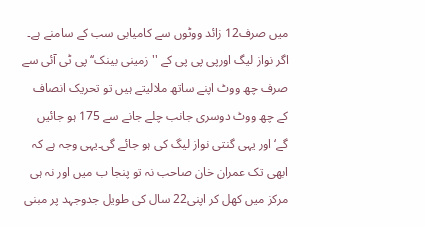میں صرف12 زائد ووٹوں سے کامیابی سب کے سامنے ہے۔ اگر نواز لیگ اورپی پی پی کے '' زمینی بینک‘‘ پی ٹی آئی سے صرف چھ ووٹ اپنے ساتھ ملالیتے ہیں تو تحریک انصاف کے چھ ووٹ دوسری جانب چلے جانے سے 175 ہو جائیں گے‘ اور یہی گنتی نواز لیگ کی ہو جائے گی۔یہی وجہ ہے کہ ابھی تک عمران خان صاحب نہ تو پنجا ب میں اور نہ ہی مرکز میں کھل کر اپنی22 سال کی طویل جدوجہد پر مبنی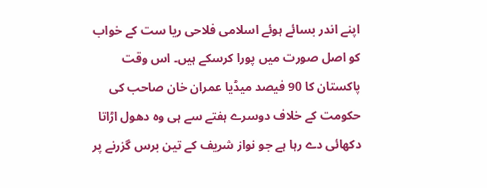اپنے اندر بسائے ہوئے اسلامی فلاحی ریا ست کے خواب کو اصل صورت میں پورا کرسکے ہیں۔ اس وقت پاکستان کا 90 فیصد میڈیا عمران خان صاحب کی حکومت کے خلاف دوسرے ہفتے سے ہی وہ دھول اڑاتا دکھائی دے رہا ہے جو نواز شریف کے تین برس گزرنے پر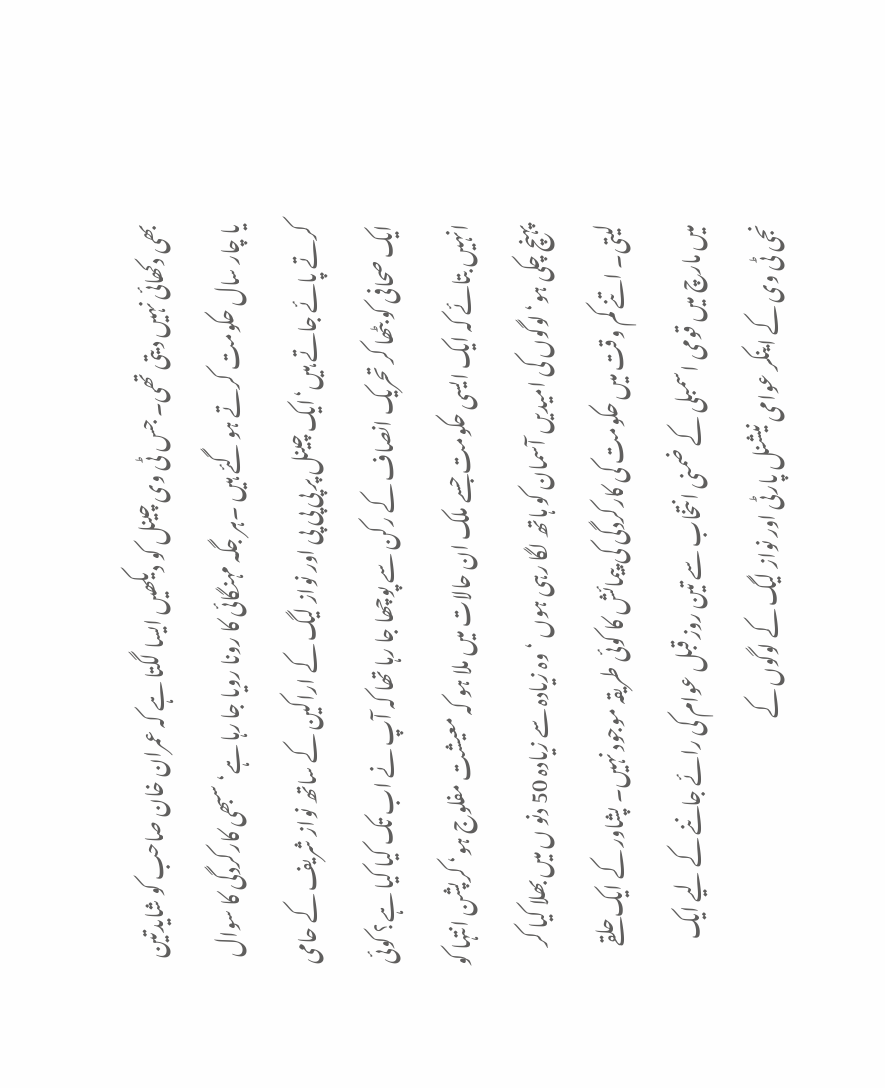بھی دکھائی نہیں دیتی تھی۔ جس ٹی وی چینل کو دیکھیں ایسا لگتا ہے کہ عمران خان صاحب کو شایدتین یا چار سال حکومت کرتے ہو گئے ہیں ۔ہر جگہ مہنگائی کا رونا رویا جا رہا ہے‘ سبھی کارکردگی کا سوال کرتے پائے جاتے ہیں‘ایک چینل پر پی پی پی اور نواز لیگ کے اراکین کے ساتھ نواز شریف کے حامی ایک صحافی کو بٹھا کر تحریک انصاف کے رکن سے پوچھا جا رہا تھا کہ آپ نے اب تک کیا کیا ہے؟ کوئی انہیں بتائے کہ ایک ایسی حکومت جسے ملک ان حالات میں ملا ہو کہ معیشت مفلوج ہو‘ کرپشن انتہا کو پہنچ چکی ہو‘ لوگوں کی امیدیں آسمان کو ہاتھ لگا رہی ہوں ‘ وہ زیادہ سے زیادہ 50 دنو ں میں بھلا کیا کر لیتی۔ اتنے کم وقت میں حکومت کی کارکردگی کی پیمائش کا کوئی طریقہ موجود نہیں۔ پشاور کے ایک حلقے میں مارچ میں قومی اسمبلی کے ضمنی انتخاب سے تین روز قبل عوام کی رائے جاننے کے لیے ایک نجی ٹی وی کے اینکر عوامی نیشنل پارٹی اور نواز لیگ کے لوگوں کے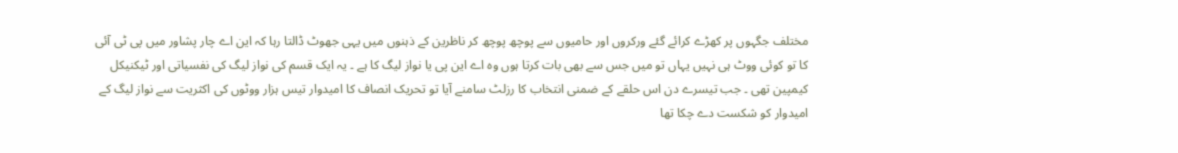مختلف جگہوں پر کھڑے کرائے گئے ورکروں اور حامیوں سے پوچھ پوچھ کر ناظرین کے ذہنوں میں یہی جھوٹ ڈالتا رہا کہ این اے چار پشاور میں پی ٹی آئی کا تو کوئی ووٹ ہی نہیں یہاں تو میں جس سے بھی بات کرتا ہوں وہ اے این پی یا نواز لیگ کا ہے ۔ یہ ایک قسم کی نواز لیگ کی نفسیاتی اور ٹیکنیکل کیمپین تھی ۔ جب تیسرے دن اس حلقے کے ضمنی انتخاب کا رزلٹ سامنے آیا تو تحریک انصاف کا امیدوار تیس ہزار ووٹوں کی اکثریت سے نواز لیگ کے امیدوار کو شکست دے چکا تھا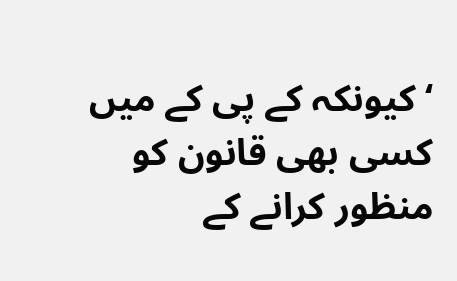‘کیونکہ کے پی کے میں کسی بھی قانون کو منظور کرانے کے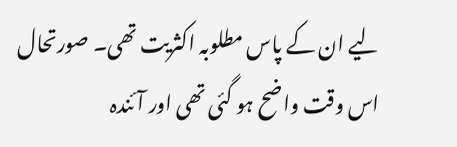لیے ان کے پاس مطلوبہ اکثریت تھی۔ صورتحال اس وقت واضح ہو گئی تھی اور آئندہ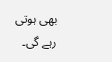بھی ہوتی رہے گی۔